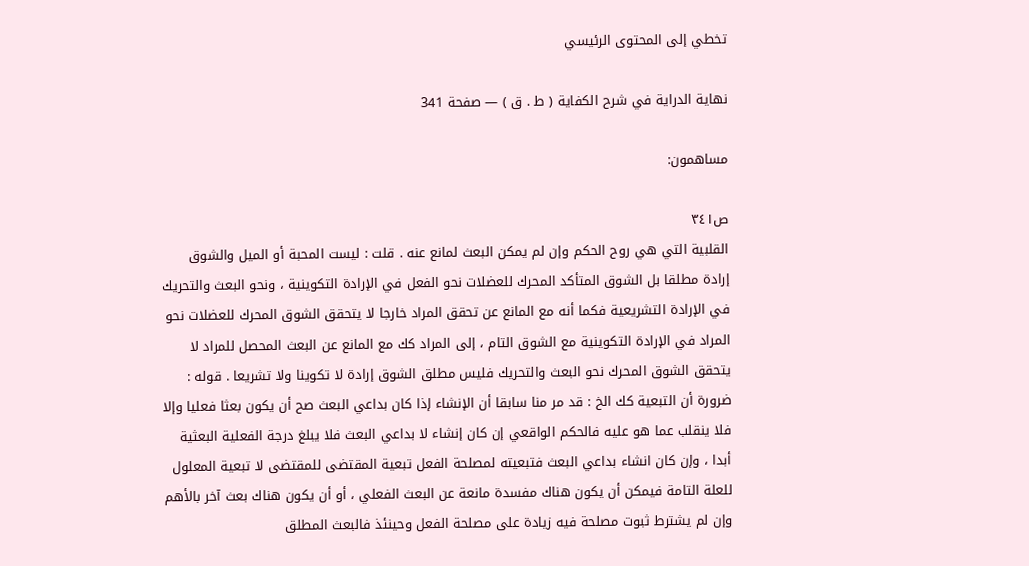تخطي إلى المحتوى الرئيسي

نهاية الدراية في شرح الكفاية ( ط . ق ) — صفحة 341

مساهمون:

ص٣٤١
القلبية التي هي روح الحكم وإن لم يمكن البعث لمانع عنه . قلت : ليست المحبة أو الميل والشوق إرادة مطلقا بل الشوق المتأكد المحرك للعضلات نحو الفعل في الإرادة التكوينية ، ونحو البعث والتحريك في الإرادة التشريعية فكما أنه مع المانع عن تحقق المراد خارجا لا يتحقق الشوق المحرك للعضلات نحو المراد في الإرادة التكوينية مع الشوق التام ، إلى المراد كك مع المانع عن البعث المحصل للمراد لا يتحقق الشوق المحرك نحو البعث والتحريك فليس مطلق الشوق إرادة لا تكوينا ولا تشريعا . قوله : ضرورة أن التبعية كك الخ : قد مر منا سابقا أن الإنشاء إذا كان بداعي البعث صح أن يكون بعثا فعليا وإلا فلا ينقلب عما هو عليه فالحكم الواقعي إن كان إنشاء لا بداعي البعث فلا يبلغ درجة الفعلية البعثية أبدا ، وإن كان انشاء بداعي البعث فتبعيته لمصلحة الفعل تبعية المقتضى للمقتضى لا تبعية المعلول للعلة التامة فيمكن أن يكون هناك مفسدة مانعة عن البعث الفعلي ، أو أن يكون هناك بعث آخر بالأهم وإن لم يشترط ثبوت مصلحة فيه زيادة على مصلحة الفعل وحينئذ فالبعث المطلق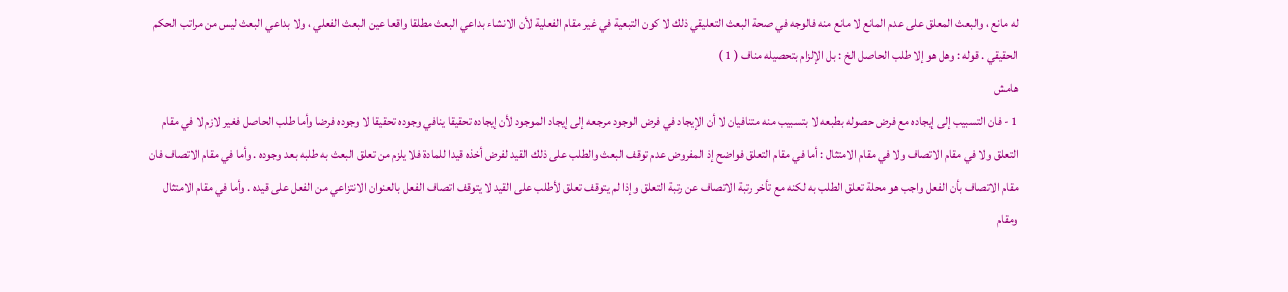له مانع ، والبعث المعلق على عدم المانع لا مانع منه فالوجه في صحة البعث التعليقي ذلك لا كون التبعية في غير مقام الفعلية لأن الانشاء بداعي البعث مطلقا واقعا عين البعث الفعلي ، ولا بداعي البعث ليس من مراتب الحكم الحقيقي . قوله : وهل هو إلا طلب الحاصل الخ : بل الإلزام بتحصيله مناف ( 1 )
هامش
1 - فان التسبيب إلى إيجاده مع فرض حصوله بطبعه لا بتسبيب منه متنافيان لا أن الإيجاد في فرض الوجود مرجعه إلى إيجاد الموجود لأن إيجاده تحقيقا ينافي وجوده تحقيقا لا وجوده فرضا وأما طلب الحاصل فغير لازم لا في مقام التعلق ولا في مقام الاتصاف ولا في مقام الامتثال : أما في مقام التعلق فواضح إذ المفروض عدم توقف البعث والطلب على ذلك القيد لفرض أخذه قيدا للمادة فلا يلزم من تعلق البعث به طلبه بعد وجوده . وأما في مقام الاتصاف فان مقام الاتصاف بأن الفعل واجب هو محلة تعلق الطلب به لكنه مع تأخر رتبة الاتصاف عن رتبة التعلق وإذا لم يتوقف تعلق لأطلب على القيد لا يتوقف اتصاف الفعل بالعنوان الانتزاعي من الفعل على قيده . وأما في مقام الامتثال ومقام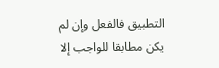التطبيق فالفعل وإن لم يكن مطابقا للواجب إلا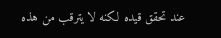عند تحقق قيده لكنه لا يترقب من هذه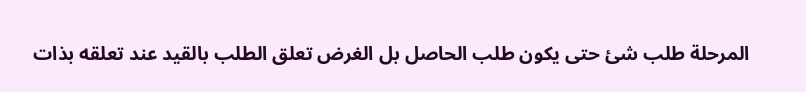المرحلة طلب شئ حتى يكون طلب الحاصل بل الغرض تعلق الطلب بالقيد عند تعلقه بذات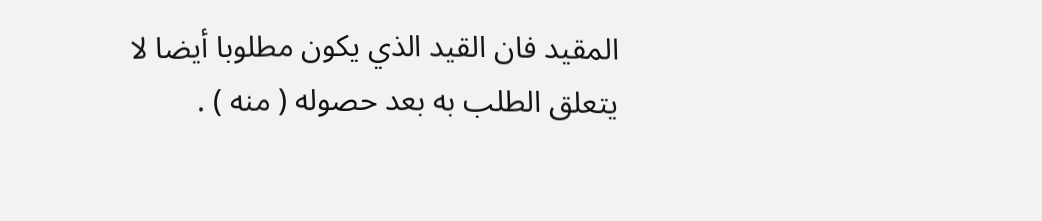المقيد فان القيد الذي يكون مطلوبا أيضا لا يتعلق الطلب به بعد حصوله ( منه ) .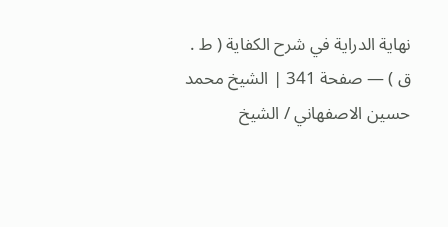نهاية الدراية في شرح الكفاية ( ط . ق ) — صفحة 341 | الشيخ محمد حسين الاصفهاني / الشيخ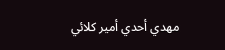مهدي أحدي أمير كلائي